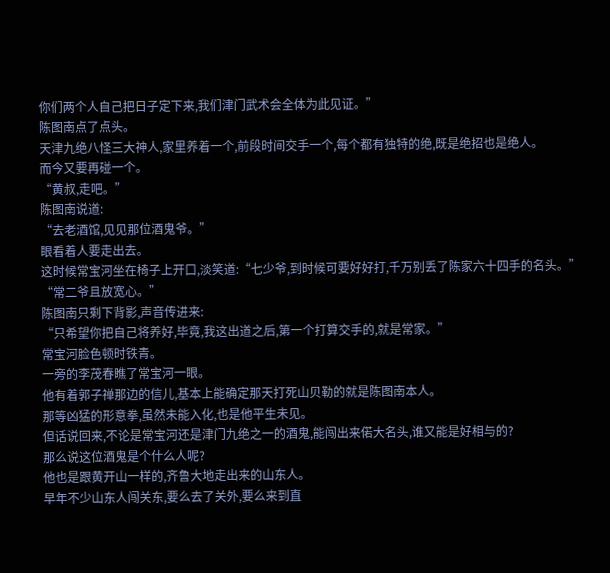你们两个人自己把日子定下来,我们津门武术会全体为此见证。”
陈图南点了点头。
天津九绝八怪三大神人,家里养着一个,前段时间交手一个,每个都有独特的绝,既是绝招也是绝人。
而今又要再碰一个。
“黄叔,走吧。”
陈图南说道:
“去老酒馆,见见那位酒鬼爷。”
眼看着人要走出去。
这时候常宝河坐在椅子上开口,淡笑道:“七少爷,到时候可要好好打,千万别丢了陈家六十四手的名头。”
“常二爷且放宽心。”
陈图南只剩下背影,声音传进来:
“只希望你把自己将养好,毕竟,我这出道之后,第一个打算交手的,就是常家。”
常宝河脸色顿时铁青。
一旁的李茂春瞧了常宝河一眼。
他有着郭子禅那边的信儿,基本上能确定那天打死山贝勒的就是陈图南本人。
那等凶猛的形意拳,虽然未能入化,也是他平生未见。
但话说回来,不论是常宝河还是津门九绝之一的酒鬼,能闯出来偌大名头,谁又能是好相与的?
那么说这位酒鬼是个什么人呢?
他也是跟黄开山一样的,齐鲁大地走出来的山东人。
早年不少山东人闯关东,要么去了关外,要么来到直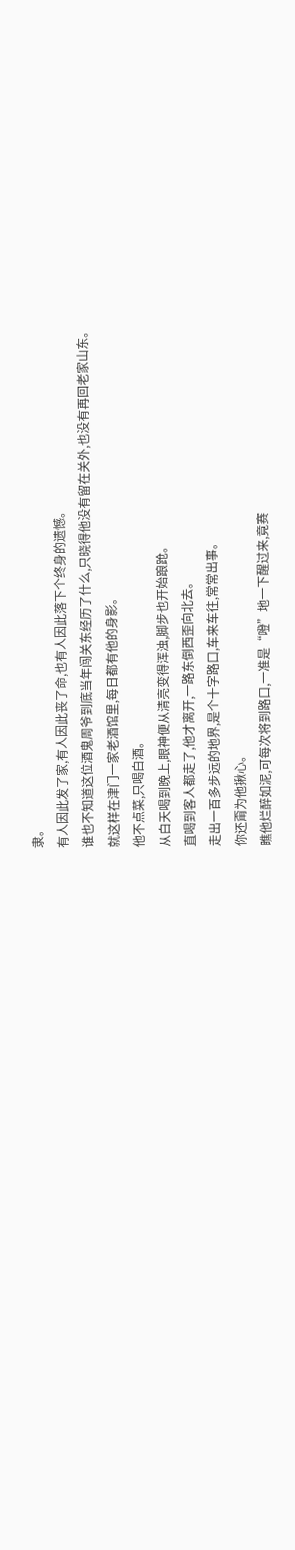隶。
有人因此发了家,有人因此丧了命,也有人因此落下个终身的遗憾。
谁也不知道这位酒鬼周爷到底当年闯关东经历了什么,只晓得他没有留在关外,也没有再回老家山东。
就这样在津门一家老酒馆里,每日都有他的身影。
他不点菜,只喝白酒。
从白天喝到晚上,眼神便从清亮变得浑浊,脚步也开始踉跄。
直喝到客人都走了,他才离开,一路东倒西歪向北去。
走出一百多步远的地界,是个十字路口,车来车往,常常出事。
你还甭为他揪心。
瞧他烂醉如泥,可每次将到路口,一准是“噔”地一下醒过来,竟赛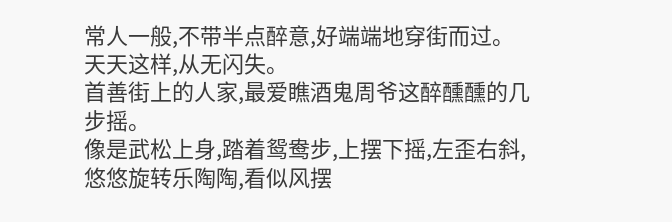常人一般,不带半点醉意,好端端地穿街而过。
天天这样,从无闪失。
首善街上的人家,最爱瞧酒鬼周爷这醉醺醺的几步摇。
像是武松上身,踏着鸳鸯步,上摆下摇,左歪右斜,悠悠旋转乐陶陶,看似风摆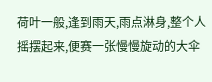荷叶一般,逢到雨天,雨点淋身,整个人摇摆起来,便赛一张慢慢旋动的大伞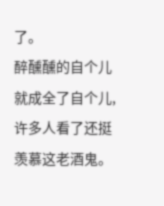了。
醉醺醺的自个儿就成全了自个儿,许多人看了还挺羡慕这老酒鬼。